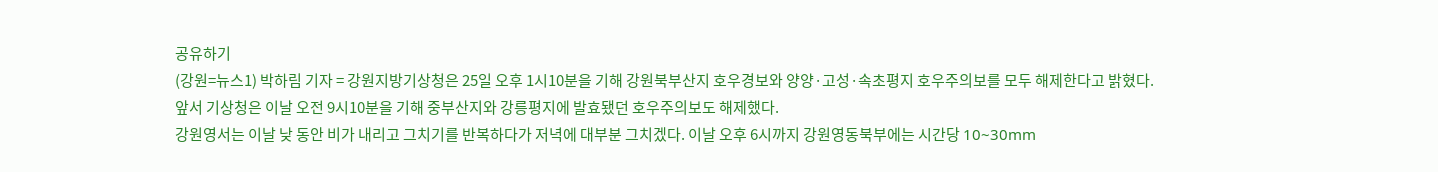공유하기
(강원=뉴스1) 박하림 기자 = 강원지방기상청은 25일 오후 1시10분을 기해 강원북부산지 호우경보와 양양·고성·속초평지 호우주의보를 모두 해제한다고 밝혔다.
앞서 기상청은 이날 오전 9시10분을 기해 중부산지와 강릉평지에 발효됐던 호우주의보도 해제했다.
강원영서는 이날 낮 동안 비가 내리고 그치기를 반복하다가 저녁에 대부분 그치겠다. 이날 오후 6시까지 강원영동북부에는 시간당 10~30mm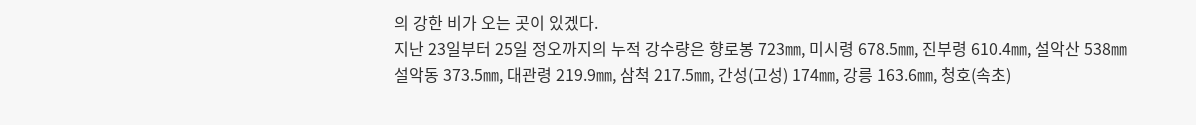의 강한 비가 오는 곳이 있겠다.
지난 23일부터 25일 정오까지의 누적 강수량은 향로봉 723㎜, 미시령 678.5㎜, 진부령 610.4㎜, 설악산 538㎜ 설악동 373.5㎜, 대관령 219.9㎜, 삼척 217.5㎜, 간성(고성) 174㎜, 강릉 163.6㎜, 청호(속초)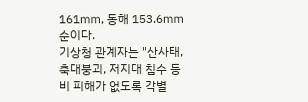161㎜, 동해 153.6㎜ 순이다.
기상청 관계자는 "산사태, 축대붕괴, 저지대 침수 등 비 피해가 없도록 각별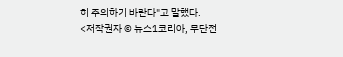히 주의하기 바란다"고 말했다.
<저작권자 © 뉴스1코리아, 무단전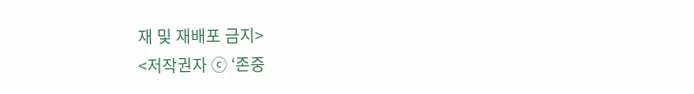재 및 재배포 금지>
<저작권자 ⓒ ‘존중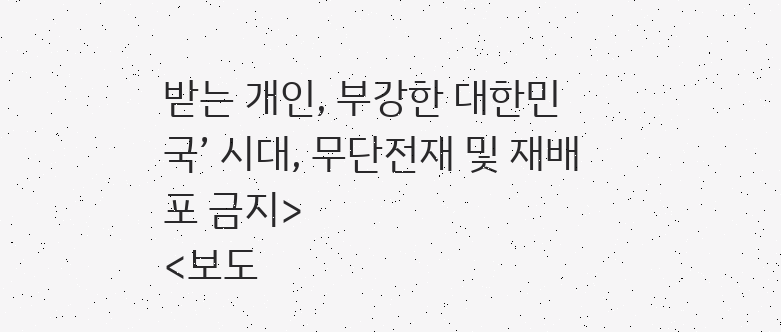받는 개인, 부강한 대한민국’ 시대, 무단전재 및 재배포 금지>
<보도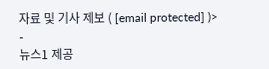자료 및 기사 제보 ( [email protected] )>
-
뉴스1 제공